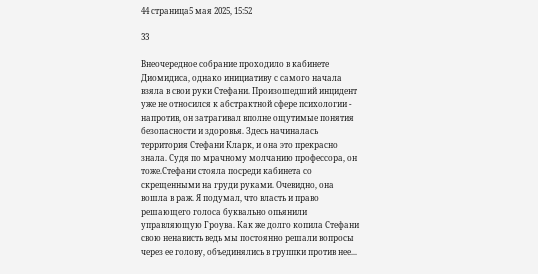44 страница5 мая 2025, 15:52

33

Внеочередное собрание проходило в кабинете Диомидиса, однако инициативу с самого начала взяла в свои руки Стефани. Произошедший инцидент уже не относился к абстрактной сфере психологии - напротив, он затрагивал вполне ощутимые понятия безопасности и здоровья. Здесь начиналась территория Стефани Кларк, и она это прекрасно знала. Судя по мрачному молчанию профессора, он тоже.Стефани стояла посреди кабинета со скрещенными на груди руками. Очевидно, она вошла в раж. Я подумал, что власть и право решающего голоса буквально опьянили управляющую Гроува. Как же долго копила Стефани свою ненависть ведь мы постоянно решали вопросы через ее голову, объединялись в группки против нее...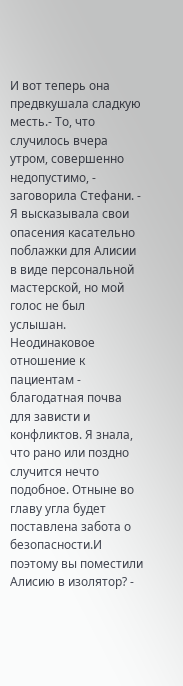И вот теперь она предвкушала сладкую месть.- То, что случилось вчера утром, совершенно недопустимо, - заговорила Стефани. - Я высказывала свои опасения касательно поблажки для Алисии в виде персональной мастерской, но мой голос не был услышан. Неодинаковое отношение к пациентам - благодатная почва для зависти и конфликтов. Я знала, что рано или поздно случится нечто подобное. Отныне во главу угла будет поставлена забота о безопасности.И поэтому вы поместили Алисию в изолятор? -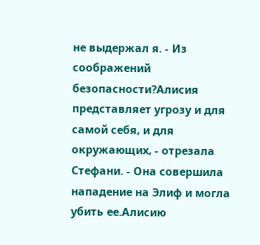не выдержал я. - Из соображений безопасности?Алисия представляет угрозу и для самой себя, и для окружающих, - отрезала Стефани. - Она совершила нападение на Элиф и могла убить ее.Алисию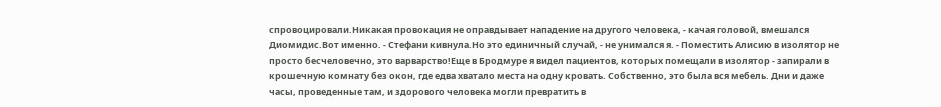спровоцировали.Никакая провокация не оправдывает нападение на другого человека, - качая головой, вмешался Диомидис.Вот именно. - Стефани кивнула.Но это единичный случай, - не унимался я. - Поместить Алисию в изолятор не просто бесчеловечно, это варварство!Еще в Бродмуре я видел пациентов, которых помещали в изолятор - запирали в крошечную комнату без окон, где едва хватало места на одну кровать. Собственно, это была вся мебель. Дни и даже часы, проведенные там, и здорового человека могли превратить в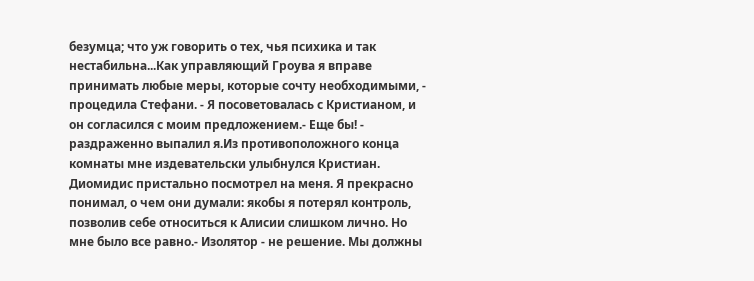безумца; что уж говорить о тех, чья психика и так нестабильна...Как управляющий Гроува я вправе принимать любые меры, которые сочту необходимыми, - процедила Стефани. - Я посоветовалась с Кристианом, и он согласился с моим предложением.- Еще бы! - раздраженно выпалил я.Из противоположного конца комнаты мне издевательски улыбнулся Кристиан. Диомидис пристально посмотрел на меня. Я прекрасно понимал, о чем они думали: якобы я потерял контроль, позволив себе относиться к Алисии слишком лично. Но мне было все равно.- Изолятор - не решение. Мы должны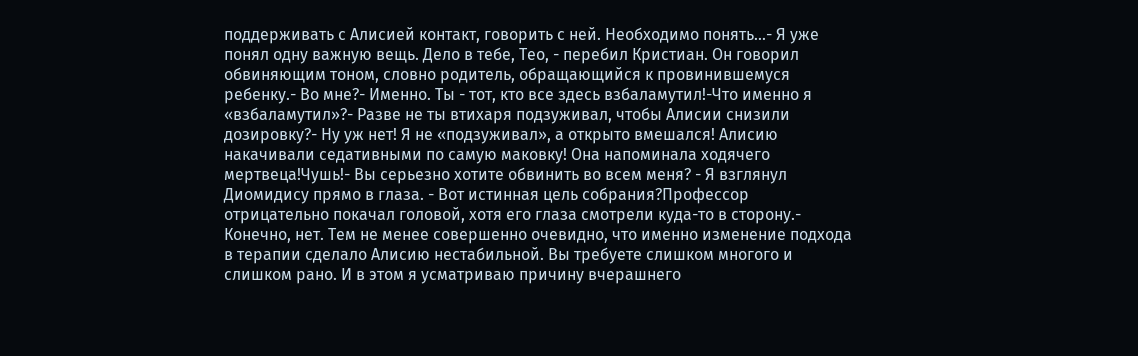поддерживать с Алисией контакт, говорить с ней. Необходимо понять...- Я уже понял одну важную вещь. Дело в тебе, Тео, - перебил Кристиан. Он говорил обвиняющим тоном, словно родитель, обращающийся к провинившемуся ребенку.- Во мне?- Именно. Ты - тот, кто все здесь взбаламутил!-Что именно я «взбаламутил»?- Разве не ты втихаря подзуживал, чтобы Алисии снизили дозировку?- Ну уж нет! Я не «подзуживал», а открыто вмешался! Алисию накачивали седативными по самую маковку! Она напоминала ходячего мертвеца!Чушь!- Вы серьезно хотите обвинить во всем меня? - Я взглянул Диомидису прямо в глаза. - Вот истинная цель собрания?Профессор отрицательно покачал головой, хотя его глаза смотрели куда-то в сторону.- Конечно, нет. Тем не менее совершенно очевидно, что именно изменение подхода в терапии сделало Алисию нестабильной. Вы требуете слишком многого и слишком рано. И в этом я усматриваю причину вчерашнего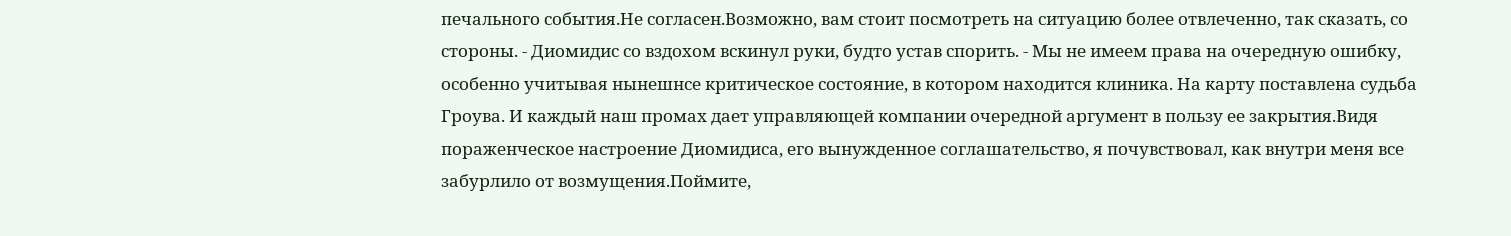печального события.Не согласен.Возможно, вам стоит посмотреть на ситуацию более отвлеченно, так сказать, со стороны. - Диомидис со вздохом вскинул руки, будто устав спорить. - Мы не имеем права на очередную ошибку, особенно учитывая нынешнсе критическое состояние, в котором находится клиника. На карту поставлена судьба Гроува. И каждый наш промах дает управляющей компании очередной аргумент в пользу ее закрытия.Видя пораженческое настроение Диомидиса, его вынужденное соглашательство, я почувствовал, как внутри меня все забурлило от возмущения.Поймите,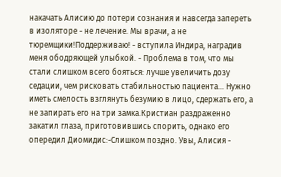накачать Алисию до потери сознания и навсегда запереть в изоляторе - не лечение. Мы врачи, а не тюремщики!Поддерживаю! - вступила Индира, наградив меня ободряющей улыбкой. - Проблема в том, что мы стали слишком всего бояться: лучше увеличить дозу седации, чем рисковать стабильностью пациента... Нужно иметь смелость взглянуть безумию в лицо, сдержать его, а не запирать его на три замка.Кристиан раздраженно закатил глаза, приготовившись спорить, однако его опередил Диомидис:-Слишком поздно. Увы, Алисия -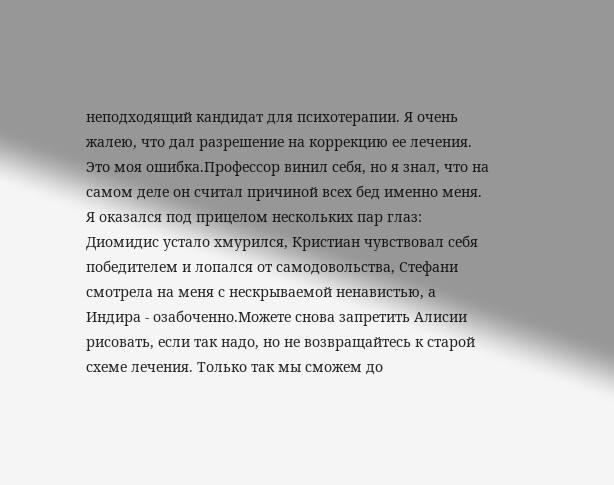неподходящий кандидат для психотерапии. Я очень жалею, что дал разрешение на коррекцию ее лечения. Это моя ошибка.Профессор винил себя, но я знал, что на самом деле он считал причиной всех бед именно меня. Я оказался под прицелом нескольких пар глаз: Диомидис устало хмурился, Кристиан чувствовал себя победителем и лопался от самодовольства, Стефани смотрела на меня с нескрываемой ненавистью, а Индира - озабоченно.Можете снова запретить Алисии рисовать, если так надо, но не возвращайтесь к старой схеме лечения. Только так мы сможем до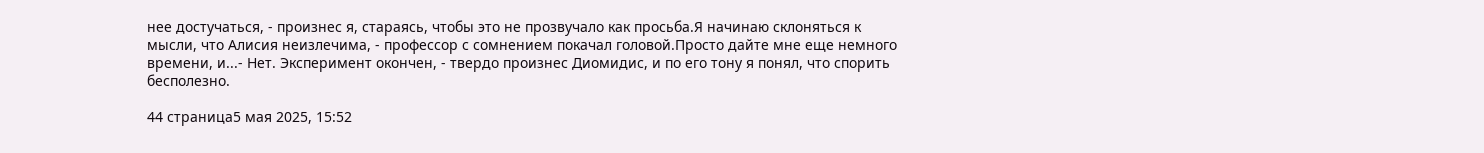нее достучаться, - произнес я, стараясь, чтобы это не прозвучало как просьба.Я начинаю склоняться к мысли, что Алисия неизлечима, - профессор с сомнением покачал головой.Просто дайте мне еще немного времени, и...- Нет. Эксперимент окончен, - твердо произнес Диомидис, и по его тону я понял, что спорить бесполезно.

44 страница5 мая 2025, 15:52